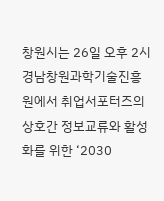창원시는 26일 오후 2시 경남창원과학기술진흥원에서 취업서포터즈의 상호간 정보교류와 활성화를 위한 ‘2030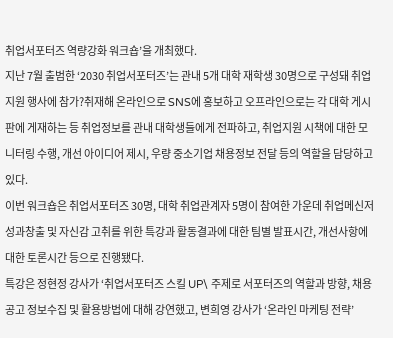취업서포터즈 역량강화 워크숍’을 개최했다.
지난 7월 출범한 ‘2030 취업서포터즈’는 관내 5개 대학 재학생 30명으로 구성돼 취업지원 행사에 참가?취재해 온라인으로 SNS에 홍보하고 오프라인으로는 각 대학 게시판에 게재하는 등 취업정보를 관내 대학생들에게 전파하고, 취업지원 시책에 대한 모니터링 수행, 개선 아이디어 제시, 우량 중소기업 채용정보 전달 등의 역할을 담당하고 있다.
이번 워크숍은 취업서포터즈 30명, 대학 취업관계자 5명이 참여한 가운데 취업메신저 성과창출 및 자신감 고취를 위한 특강과 활동결과에 대한 팀별 발표시간, 개선사항에 대한 토론시간 등으로 진행됐다.
특강은 정현정 강사가 ‘취업서포터즈 스킬 UP\ 주제로 서포터즈의 역할과 방향, 채용공고 정보수집 및 활용방법에 대해 강연했고, 변희영 강사가 ‘온라인 마케팅 전략’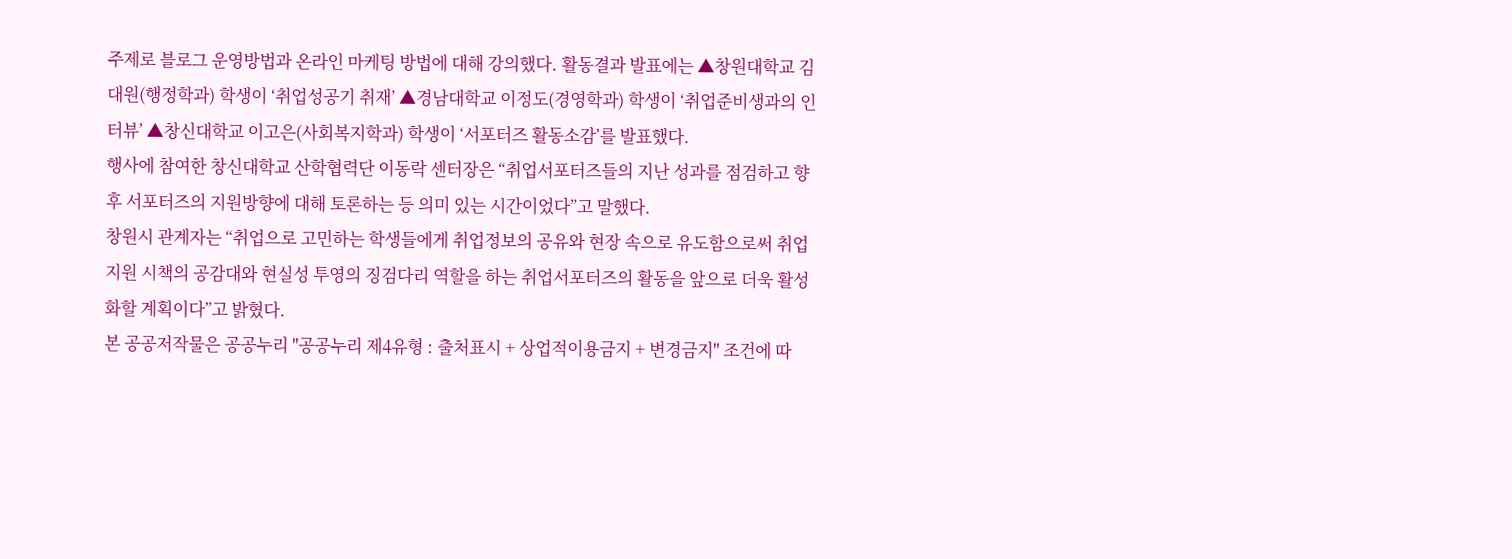주제로 블로그 운영방법과 온라인 마케팅 방법에 대해 강의했다. 활동결과 발표에는 ▲창원대학교 김대원(행정학과) 학생이 ‘취업성공기 취재’ ▲경남대학교 이정도(경영학과) 학생이 ‘취업준비생과의 인터뷰’ ▲창신대학교 이고은(사회복지학과) 학생이 ‘서포터즈 활동소감’를 발표했다.
행사에 참여한 창신대학교 산학협력단 이동락 센터장은 “취업서포터즈들의 지난 성과를 점검하고 향후 서포터즈의 지원방향에 대해 토론하는 등 의미 있는 시간이었다”고 말했다.
창원시 관계자는 “취업으로 고민하는 학생들에게 취업정보의 공유와 현장 속으로 유도함으로써 취업지원 시책의 공감대와 현실성 투영의 징검다리 역할을 하는 취업서포터즈의 활동을 앞으로 더욱 활성화할 계획이다”고 밝혔다.
본 공공저작물은 공공누리 "공공누리 제4유형 : 출처표시 + 상업적이용금지 + 변경금지" 조건에 따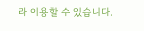라 이용할 수 있습니다.